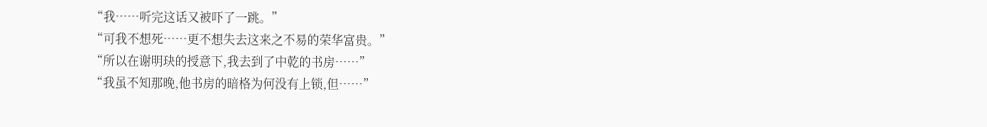“我……听完这话又被吓了一跳。”
“可我不想死……更不想失去这来之不易的荣华富贵。”
“所以在谢明玦的授意下,我去到了中乾的书房……”
“我虽不知那晚,他书房的暗格为何没有上锁,但……”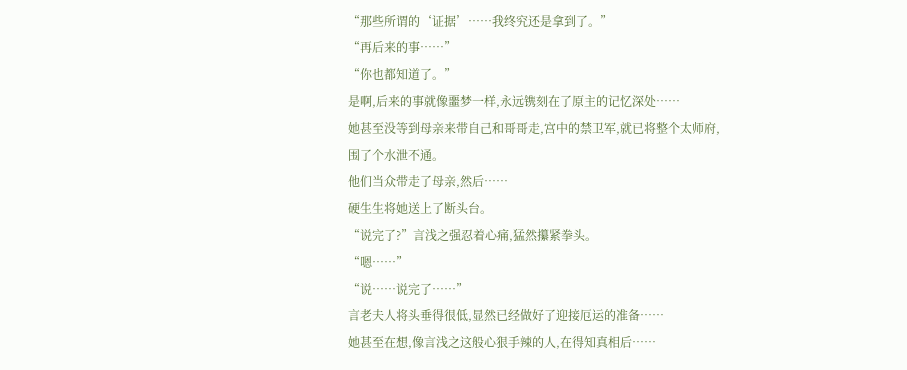“那些所谓的‘证据’……我终究还是拿到了。”
“再后来的事……”
“你也都知道了。”
是啊,后来的事就像噩梦一样,永远镌刻在了原主的记忆深处……
她甚至没等到母亲来带自己和哥哥走,宫中的禁卫军,就已将整个太师府,围了个水泄不通。
他们当众带走了母亲,然后……
硬生生将她送上了断头台。
“说完了?”言浅之强忍着心痛,猛然攥紧拳头。
“嗯……”
“说……说完了……”
言老夫人将头垂得很低,显然已经做好了迎接厄运的准备……
她甚至在想,像言浅之这般心狠手辣的人,在得知真相后……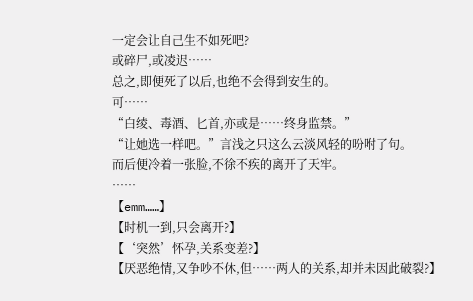一定会让自己生不如死吧?
或碎尸,或凌迟……
总之,即便死了以后,也绝不会得到安生的。
可……
“白绫、毒酒、匕首,亦或是……终身监禁。”
“让她选一样吧。”言浅之只这么云淡风轻的吩咐了句。
而后便冷着一张脸,不徐不疾的离开了天牢。
……
【emm……】
【时机一到,只会离开?】
【‘突然’怀孕,关系变差?】
【厌恶绝情,又争吵不休,但……两人的关系,却并未因此破裂?】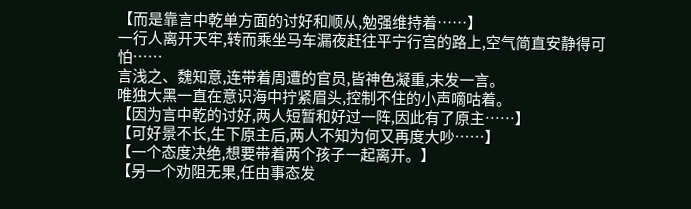【而是靠言中乾单方面的讨好和顺从,勉强维持着……】
一行人离开天牢,转而乘坐马车漏夜赶往平宁行宫的路上,空气简直安静得可怕……
言浅之、魏知意,连带着周遭的官员,皆神色凝重,未发一言。
唯独大黑一直在意识海中拧紧眉头,控制不住的小声嘀咕着。
【因为言中乾的讨好,两人短暂和好过一阵,因此有了原主……】
【可好景不长,生下原主后,两人不知为何又再度大吵……】
【一个态度决绝,想要带着两个孩子一起离开。】
【另一个劝阻无果,任由事态发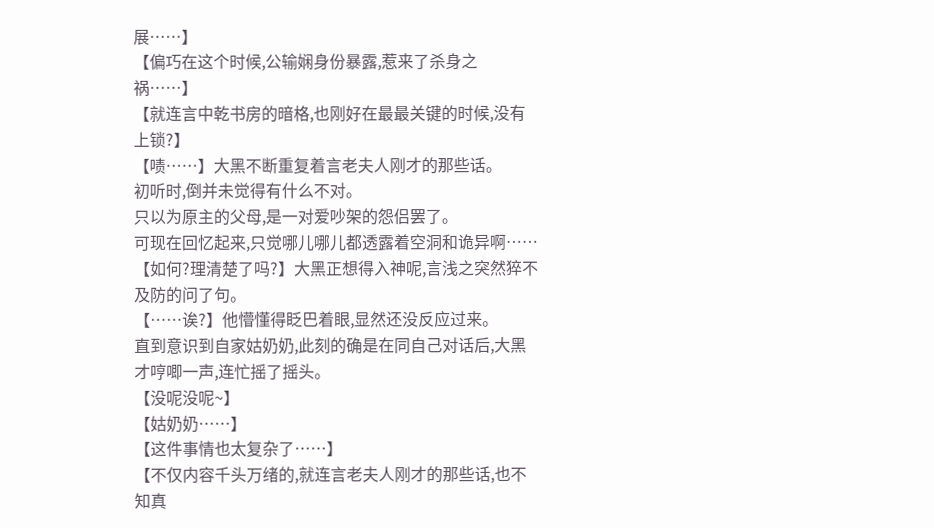展……】
【偏巧在这个时候,公输娴身份暴露,惹来了杀身之祸……】
【就连言中乾书房的暗格,也刚好在最最关键的时候,没有上锁?】
【啧……】大黑不断重复着言老夫人刚才的那些话。
初听时,倒并未觉得有什么不对。
只以为原主的父母,是一对爱吵架的怨侣罢了。
可现在回忆起来,只觉哪儿哪儿都透露着空洞和诡异啊……
【如何?理清楚了吗?】大黑正想得入神呢,言浅之突然猝不及防的问了句。
【……诶?】他懵懂得眨巴着眼,显然还没反应过来。
直到意识到自家姑奶奶,此刻的确是在同自己对话后,大黑才哼唧一声,连忙摇了摇头。
【没呢没呢~】
【姑奶奶……】
【这件事情也太复杂了……】
【不仅内容千头万绪的,就连言老夫人刚才的那些话,也不知真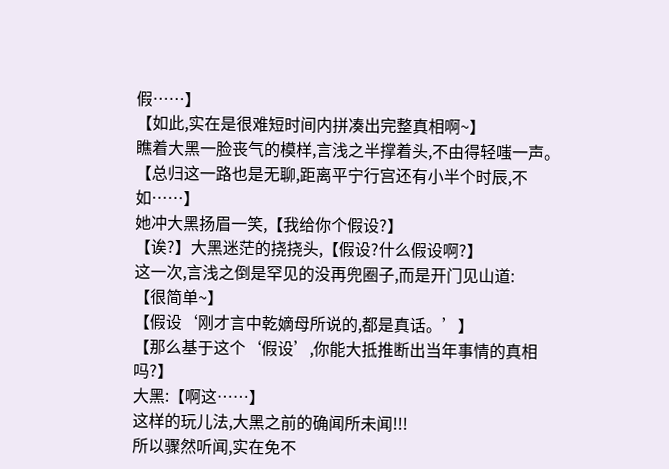假……】
【如此,实在是很难短时间内拼凑出完整真相啊~】
瞧着大黑一脸丧气的模样,言浅之半撑着头,不由得轻嗤一声。
【总归这一路也是无聊,距离平宁行宫还有小半个时辰,不如……】
她冲大黑扬眉一笑,【我给你个假设?】
【诶?】大黑迷茫的挠挠头,【假设?什么假设啊?】
这一次,言浅之倒是罕见的没再兜圈子,而是开门见山道:
【很简单~】
【假设‘刚才言中乾嫡母所说的,都是真话。’】
【那么基于这个‘假设’,你能大抵推断出当年事情的真相吗?】
大黑:【啊这……】
这样的玩儿法,大黑之前的确闻所未闻!!!
所以骤然听闻,实在免不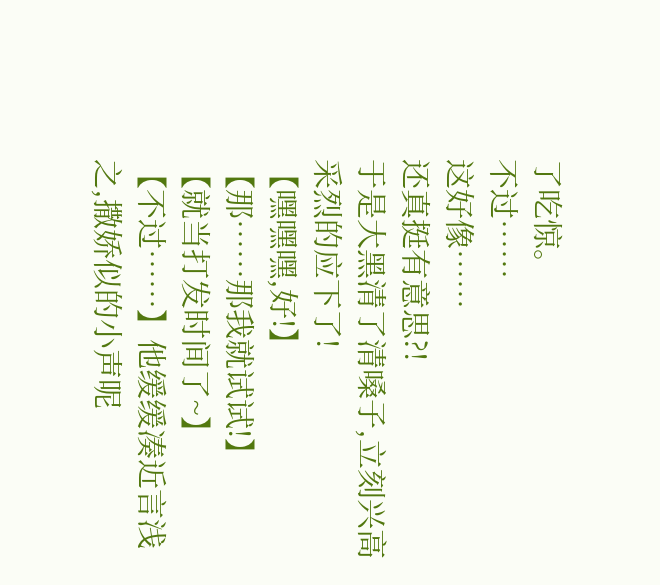了吃惊。
不过……
这好像……
还真挺有意思?!
于是大黑清了清嗓子,立刻兴高采烈的应下了!
【嘿嘿嘿,好!】
【那……那我就试试!】
【就当打发时间了~】
【不过……】他缓缓凑近言浅之,撒娇似的小声呢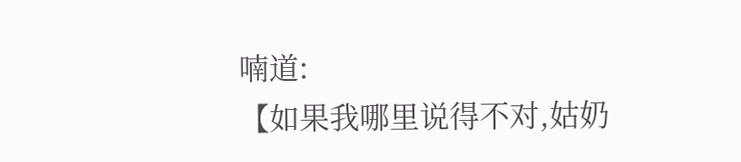喃道:
【如果我哪里说得不对,姑奶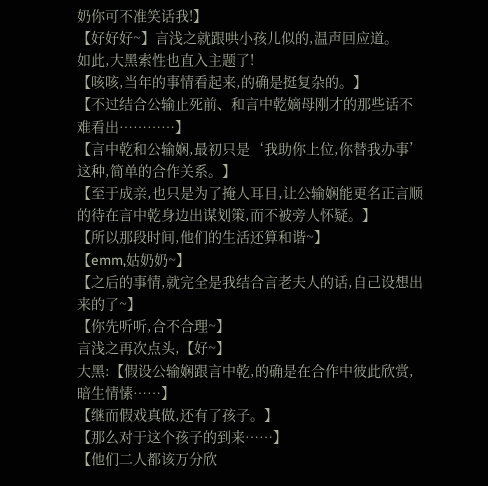奶你可不准笑话我!】
【好好好~】言浅之就跟哄小孩儿似的,温声回应道。
如此,大黑索性也直入主题了!
【咳咳,当年的事情看起来,的确是挺复杂的。】
【不过结合公输止死前、和言中乾嫡母刚才的那些话不难看出…………】
【言中乾和公输娴,最初只是‘我助你上位,你替我办事’这种,简单的合作关系。】
【至于成亲,也只是为了掩人耳目,让公输娴能更名正言顺的待在言中乾身边出谋划策,而不被旁人怀疑。】
【所以那段时间,他们的生活还算和谐~】
【emm,姑奶奶~】
【之后的事情,就完全是我结合言老夫人的话,自己设想出来的了~】
【你先听听,合不合理~】
言浅之再次点头,【好~】
大黑:【假设公输娴跟言中乾,的确是在合作中彼此欣赏,暗生情愫……】
【继而假戏真做,还有了孩子。】
【那么对于这个孩子的到来……】
【他们二人都该万分欣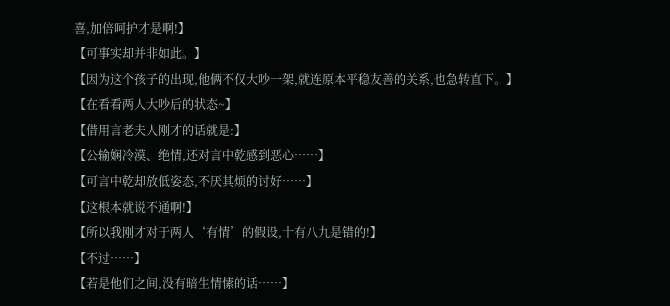喜,加倍呵护才是啊!】
【可事实却并非如此。】
【因为这个孩子的出现,他俩不仅大吵一架,就连原本平稳友善的关系,也急转直下。】
【在看看两人大吵后的状态~】
【借用言老夫人刚才的话就是:】
【公输娴冷漠、绝情,还对言中乾感到恶心……】
【可言中乾却放低姿态,不厌其烦的讨好……】
【这根本就说不通啊!】
【所以我刚才对于两人‘有情’的假设,十有八九是错的!】
【不过……】
【若是他们之间,没有暗生情愫的话……】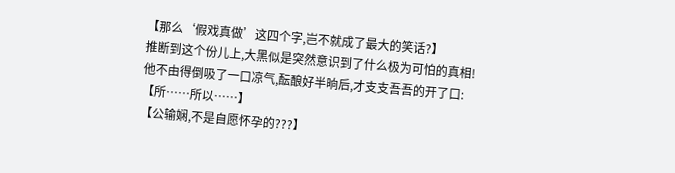【那么‘假戏真做’这四个字,岂不就成了最大的笑话?】
推断到这个份儿上,大黑似是突然意识到了什么极为可怕的真相!
他不由得倒吸了一口凉气,酝酿好半晌后,才支支吾吾的开了口:
【所……所以……】
【公输娴,不是自愿怀孕的???】